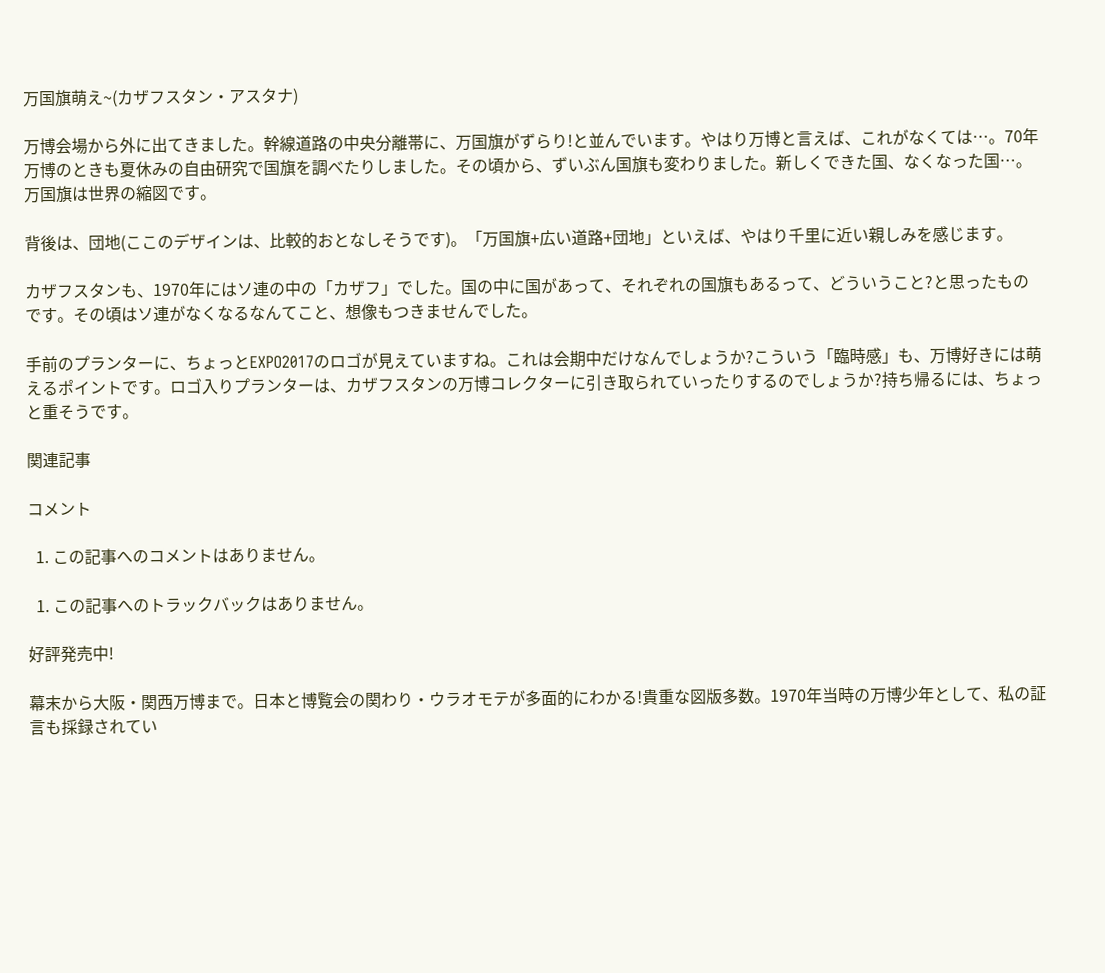万国旗萌え~(カザフスタン・アスタナ)

万博会場から外に出てきました。幹線道路の中央分離帯に、万国旗がずらり!と並んでいます。やはり万博と言えば、これがなくては…。70年万博のときも夏休みの自由研究で国旗を調べたりしました。その頃から、ずいぶん国旗も変わりました。新しくできた国、なくなった国…。 万国旗は世界の縮図です。

背後は、団地(ここのデザインは、比較的おとなしそうです)。「万国旗+広い道路+団地」といえば、やはり千里に近い親しみを感じます。

カザフスタンも、1970年にはソ連の中の「カザフ」でした。国の中に国があって、それぞれの国旗もあるって、どういうこと?と思ったものです。その頃はソ連がなくなるなんてこと、想像もつきませんでした。

手前のプランターに、ちょっとEXPO2017のロゴが見えていますね。これは会期中だけなんでしょうか?こういう「臨時感」も、万博好きには萌えるポイントです。ロゴ入りプランターは、カザフスタンの万博コレクターに引き取られていったりするのでしょうか?持ち帰るには、ちょっと重そうです。

関連記事

コメント

  1. この記事へのコメントはありません。

  1. この記事へのトラックバックはありません。

好評発売中!

幕末から大阪・関西万博まで。日本と博覧会の関わり・ウラオモテが多面的にわかる!貴重な図版多数。1970年当時の万博少年として、私の証言も採録されてい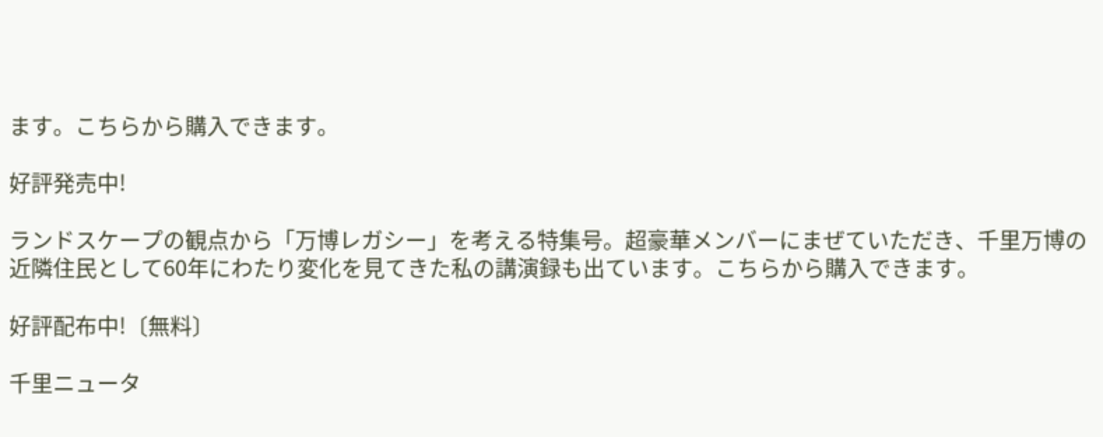ます。こちらから購入できます。

好評発売中!

ランドスケープの観点から「万博レガシー」を考える特集号。超豪華メンバーにまぜていただき、千里万博の近隣住民として60年にわたり変化を見てきた私の講演録も出ています。こちらから購入できます。

好評配布中!〔無料〕

千里ニュータ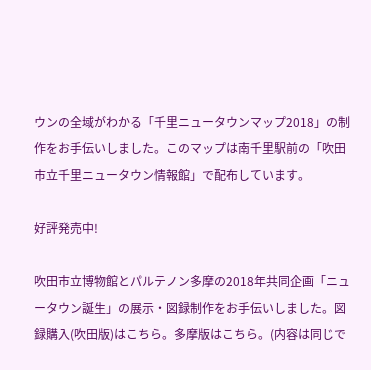ウンの全域がわかる「千里ニュータウンマップ2018」の制作をお手伝いしました。このマップは南千里駅前の「吹田市立千里ニュータウン情報館」で配布しています。

好評発売中!

吹田市立博物館とパルテノン多摩の2018年共同企画「ニュータウン誕生」の展示・図録制作をお手伝いしました。図録購入(吹田版)はこちら。多摩版はこちら。(内容は同じで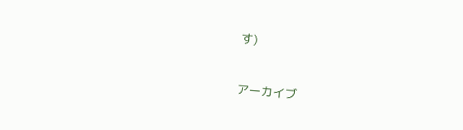す)

アーカイブ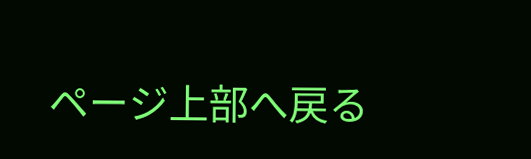ページ上部へ戻る